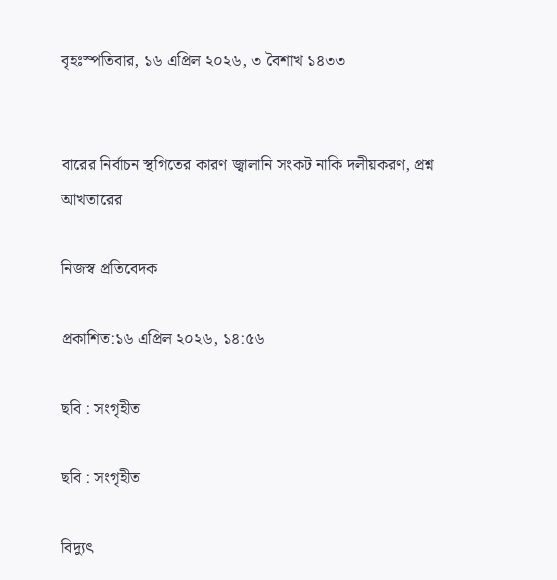বৃহঃস্পতিবার, ১৬ এপ্রিল ২০২৬, ৩ বৈশাখ ১৪৩৩


বারের নির্বাচন স্থগিতের কারণ জ্বালানি সংকট নাকি দলীয়করণ, প্রশ্ন আখতারের

নিজস্ব প্রতিবেদক

প্রকাশিত:১৬ এপ্রিল ২০২৬, ১৪:৫৬

ছবি : সংগৃহীত

ছবি : সংগৃহীত

বিদ্যুৎ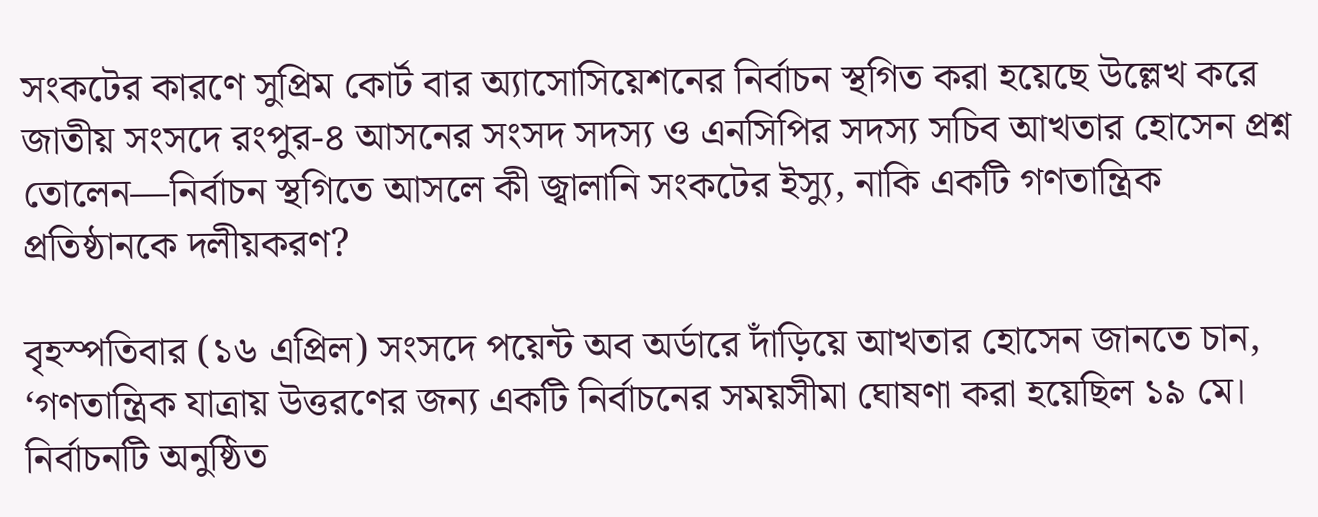সংকটের কারণে সুপ্রিম কোর্ট বার অ্যাসোসিয়েশনের নির্বাচন স্থগিত করা হয়েছে উল্লেখ করে জাতীয় সংসদে রংপুর-৪ আসনের সংসদ সদস্য ও এনসিপির সদস্য সচিব আখতার হোসেন প্রশ্ন তোলেন—নির্বাচন স্থগিতে আসলে কী জ্বালানি সংকটের ইস্যু, নাকি একটি গণতান্ত্রিক প্রতিষ্ঠানকে দলীয়করণ?

বৃহস্পতিবার (১৬ এপ্রিল) সংসদে পয়েন্ট অব অর্ডারে দাঁড়িয়ে আখতার হোসেন জানতে চান, ‘গণতান্ত্রিক যাত্রায় উত্তরণের জন্য একটি নির্বাচনের সময়সীমা ঘোষণা করা হয়েছিল ১৯ মে। নির্বাচনটি অনুষ্ঠিত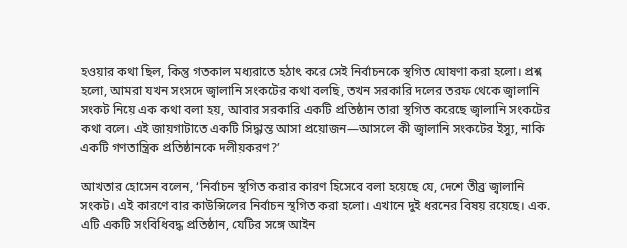হওয়ার কথা ছিল, কিন্তু গতকাল মধ্যরাতে হঠাৎ করে সেই নির্বাচনকে স্থগিত ঘোষণা করা হলো। প্রশ্ন হলো, আমরা যখন সংসদে জ্বালানি সংকটের কথা বলছি, তখন সরকারি দলের তরফ থেকে জ্বালানি সংকট নিয়ে এক কথা বলা হয়, আবার সরকারি একটি প্রতিষ্ঠান তারা স্থগিত করেছে জ্বালানি সংকটের কথা বলে। এই জায়গাটাতে একটি সিদ্ধান্ত আসা প্রয়োজন—আসলে কী জ্বালানি সংকটের ইস্যু, নাকি একটি গণতান্ত্রিক প্রতিষ্ঠানকে দলীয়করণ?’

আখতার হোসেন বলেন, ‘নির্বাচন স্থগিত করার কারণ হিসেবে বলা হয়েছে যে, দেশে তীব্র জ্বালানি সংকট। এই কারণে বার কাউন্সিলের নির্বাচন স্থগিত করা হলো। এখানে দুই ধরনের বিষয় রয়েছে। এক. এটি একটি সংবিধিবদ্ধ প্রতিষ্ঠান, যেটির সঙ্গে আইন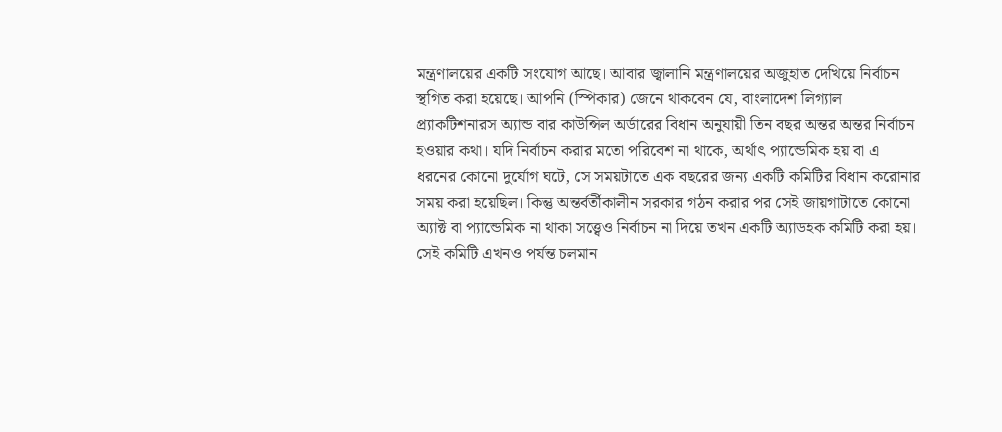মন্ত্রণালয়ের একটি সংযোগ আছে। আবার জ্বালানি মন্ত্রণালয়ের অজুহাত দেখিয়ে নির্বাচন স্থগিত করা হয়েছে। আপনি (স্পিকার) জেনে থাকবেন যে, বাংলাদেশ লিগ্যাল প্র্যাকটিশনারস অ্যান্ড বার কাউন্সিল অর্ডারের বিধান অনুযায়ী তিন বছর অন্তর অন্তর নির্বাচন হওয়ার কথা। যদি নির্বাচন করার মতো পরিবেশ না থাকে, অর্থাৎ প্যান্ডেমিক হয় বা এ ধরনের কোনো দুর্যোগ ঘটে, সে সময়টাতে এক বছরের জন্য একটি কমিটির বিধান করোনার সময় করা হয়েছিল। কিন্তু অন্তর্বর্তীকালীন সরকার গঠন করার পর সেই জায়গাটাতে কোনো অ্যাক্ট বা প্যান্ডেমিক না থাকা সত্ত্বেও নির্বাচন না দিয়ে তখন একটি অ্যাডহক কমিটি করা হয়। সেই কমিটি এখনও পর্যন্ত চলমান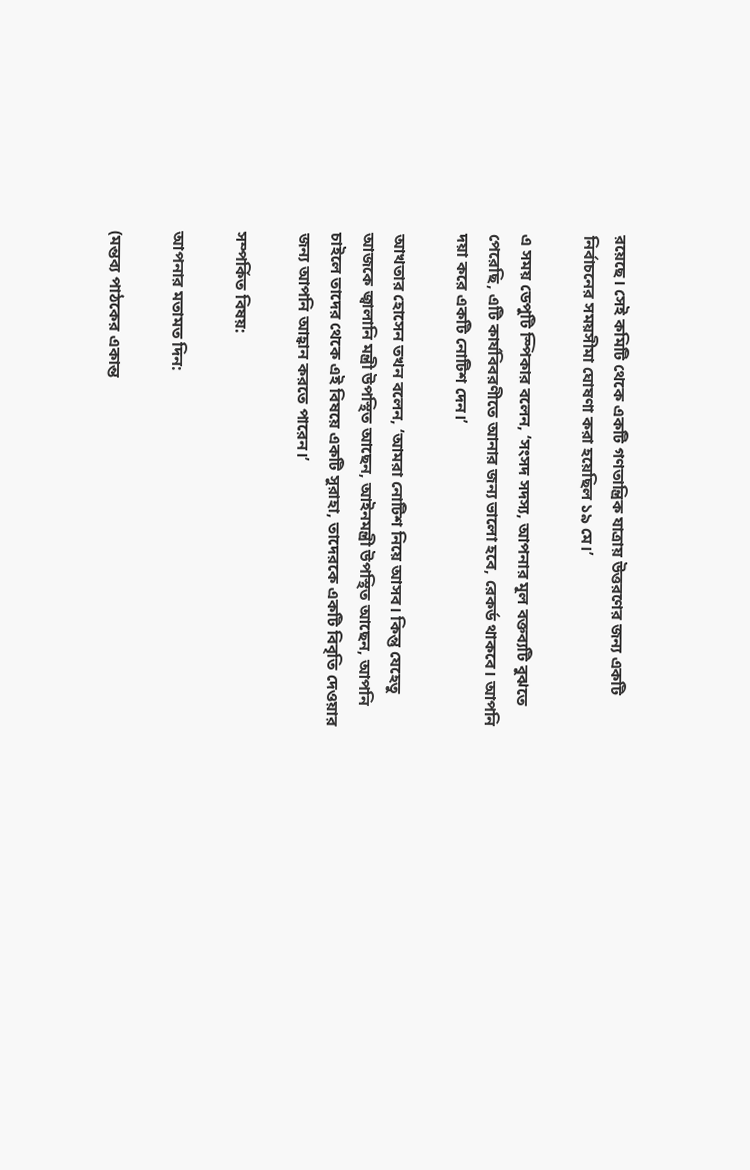রয়েছে। সেই কমিটি থেকে একটি গণতান্ত্রিক যাত্রায় উত্তরণের জন্য একটি নির্বাচনের সময়সীমা ঘোষণা করা হয়েছিল ১৯ মে।’

এ সময় ডেপুটি স্পিকার বলেন, ‘সংসদ সদস্য, আপনার মূল বক্তব্যটি বুঝতে পেরেছি, এটি কার্যবিবরণীতে আনার জন্য ভালো হবে, রেকর্ড থাকবে। আপনি দয়া করে একটি নোটিশ দেন।’

আখতার হোসেন তখন বলেন, ‘আমরা নোটিশ নিয়ে আসব। কিন্তু যেহেতু আজকে জ্বালানি মন্ত্রী উপস্থিত আছেন, আইনমন্ত্রী উপস্থিত আছেন, আপনি চাইলে তাদের থেকে এই বিষয়ে একটি সুরাহা, তাদেরকে একটি বিবৃতি দেওয়ার জন্য আপনি আহ্বান করতে পারেন।’

সম্পর্কিত বিষয়:

আপনার মতামত দিন:

(মন্তব্য পাঠকের একান্ত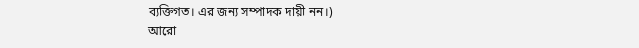ব্যক্তিগত। এর জন্য সম্পাদক দায়ী নন।)
আরো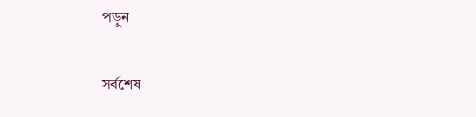পড়ুন

সর্বশেষ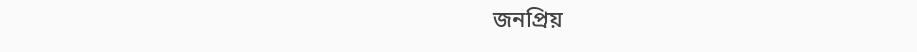জনপ্রিয়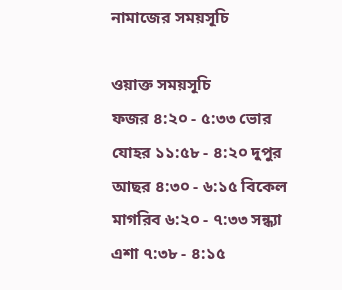নামাজের সময়সূচি

ওয়াক্ত সময়সূচি
ফজর ৪:২০ - ৫:৩৩ ভোর
যোহর ১১:৫৮ - ৪:২০ দুপুর
আছর ৪:৩০ - ৬:১৫ বিকেল
মাগরিব ৬:২০ - ৭:৩৩ সন্ধ্যা
এশা ৭:৩৮ - ৪:১৫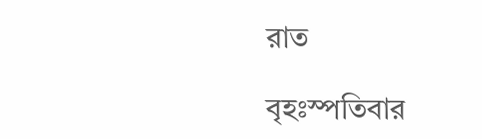রাত

বৃহঃস্পতিবার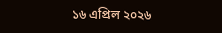১৬ এপ্রিল ২০২৬